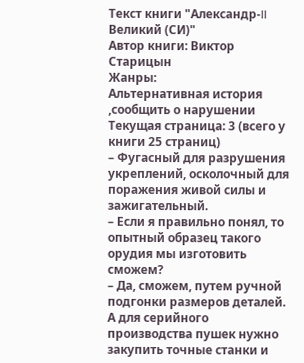Текст книги "Александр-II Великий (СИ)"
Автор книги: Виктор Старицын
Жанры:
Альтернативная история
,сообщить о нарушении
Текущая страница: 3 (всего у книги 25 страниц)
– Фугасный для разрушения укреплений, осколочный для поражения живой силы и зажигательный.
– Если я правильно понял, то опытный образец такого орудия мы изготовить сможем?
– Да, сможем, путем ручной подгонки размеров деталей. А для серийного производства пушек нужно закупить точные станки и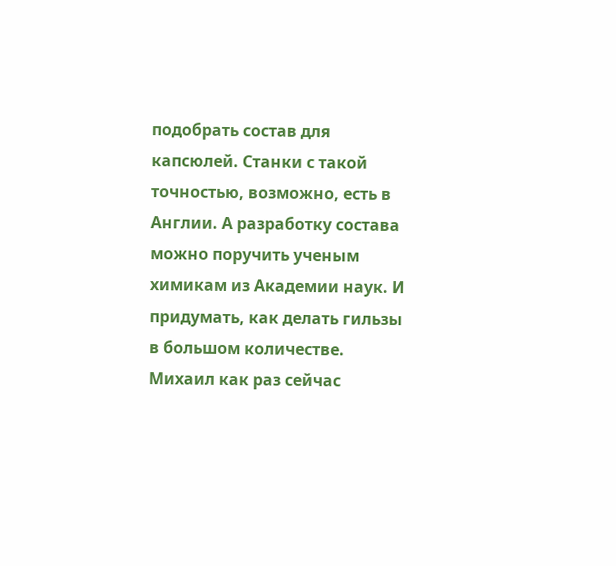подобрать состав для капсюлей. Станки с такой точностью, возможно, есть в Англии. А разработку состава можно поручить ученым химикам из Академии наук. И придумать, как делать гильзы в большом количестве. Михаил как раз сейчас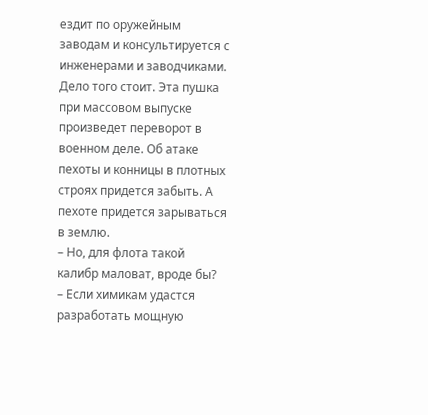ездит по оружейным заводам и консультируется с инженерами и заводчиками.
Дело того стоит. Эта пушка при массовом выпуске произведет переворот в военном деле. Об атаке пехоты и конницы в плотных строях придется забыть. А пехоте придется зарываться в землю.
– Но, для флота такой калибр маловат, вроде бы?
– Если химикам удастся разработать мощную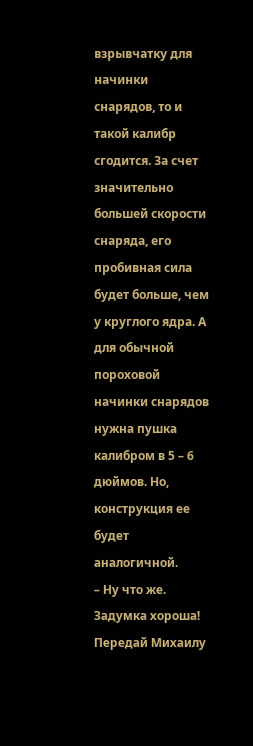взрывчатку для начинки снарядов, то и такой калибр сгодится. За счет значительно большей скорости снаряда, его пробивная сила будет больше, чем у круглого ядра. А для обычной пороховой начинки снарядов нужна пушка калибром в 5 – 6 дюймов. Но, конструкция ее будет аналогичной.
– Ну что же. Задумка хороша! Передай Михаилу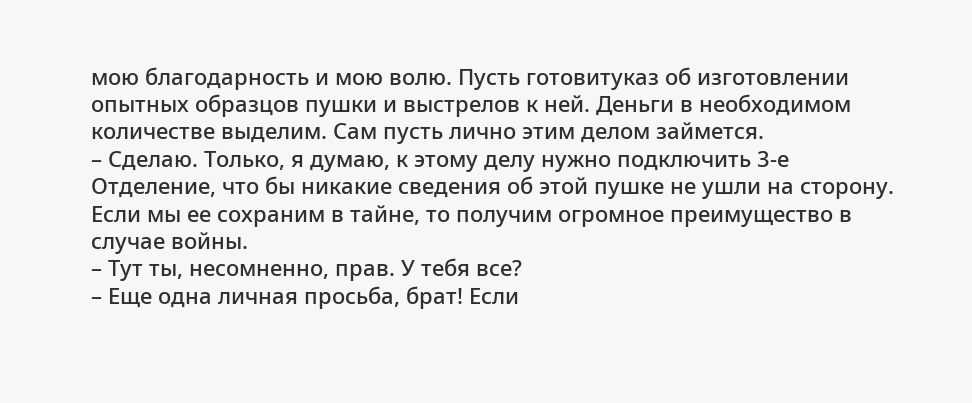мою благодарность и мою волю. Пусть готовитуказ об изготовлении опытных образцов пушки и выстрелов к ней. Деньги в необходимом количестве выделим. Сам пусть лично этим делом займется.
– Сделаю. Только, я думаю, к этому делу нужно подключить 3-е Отделение, что бы никакие сведения об этой пушке не ушли на сторону. Если мы ее сохраним в тайне, то получим огромное преимущество в случае войны.
– Тут ты, несомненно, прав. У тебя все?
– Еще одна личная просьба, брат! Если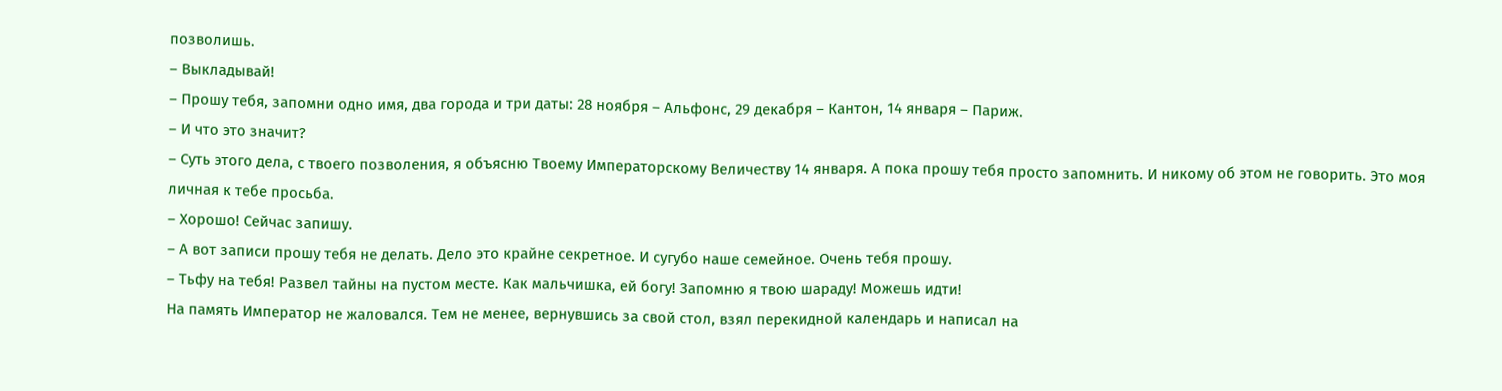позволишь.
– Выкладывай!
– Прошу тебя, запомни одно имя, два города и три даты: 28 ноября – Альфонс, 29 декабря – Кантон, 14 января – Париж.
– И что это значит?
– Суть этого дела, с твоего позволения, я объясню Твоему Императорскому Величеству 14 января. А пока прошу тебя просто запомнить. И никому об этом не говорить. Это моя личная к тебе просьба.
– Хорошо! Сейчас запишу.
– А вот записи прошу тебя не делать. Дело это крайне секретное. И сугубо наше семейное. Очень тебя прошу.
– Тьфу на тебя! Развел тайны на пустом месте. Как мальчишка, ей богу! Запомню я твою шараду! Можешь идти!
На память Император не жаловался. Тем не менее, вернувшись за свой стол, взял перекидной календарь и написал на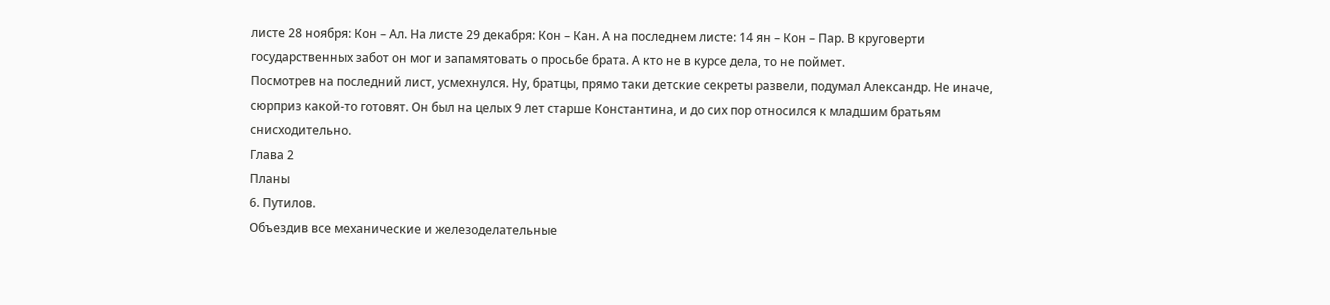листе 28 ноября: Кон – Ал. На листе 29 декабря: Кон – Кан. А на последнем листе: 14 ян – Кон – Пар. В круговерти государственных забот он мог и запамятовать о просьбе брата. А кто не в курсе дела, то не поймет.
Посмотрев на последний лист, усмехнулся. Ну, братцы, прямо таки детские секреты развели, подумал Александр. Не иначе, сюрприз какой-то готовят. Он был на целых 9 лет старше Константина, и до сих пор относился к младшим братьям снисходительно.
Глава 2
Планы
6. Путилов.
Объездив все механические и железоделательные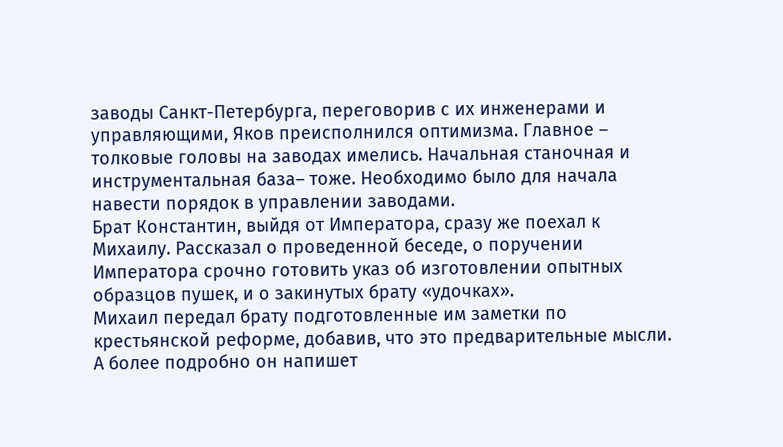заводы Санкт-Петербурга, переговорив с их инженерами и управляющими, Яков преисполнился оптимизма. Главное – толковые головы на заводах имелись. Начальная станочная и инструментальная база– тоже. Необходимо было для начала навести порядок в управлении заводами.
Брат Константин, выйдя от Императора, сразу же поехал к Михаилу. Рассказал о проведенной беседе, о поручении Императора срочно готовить указ об изготовлении опытных образцов пушек, и о закинутых брату «удочках».
Михаил передал брату подготовленные им заметки по крестьянской реформе, добавив, что это предварительные мысли. А более подробно он напишет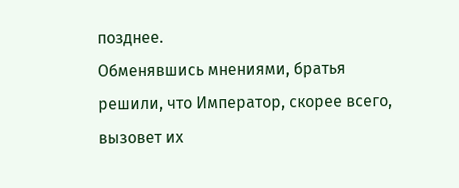позднее.
Обменявшись мнениями, братья решили, что Император, скорее всего, вызовет их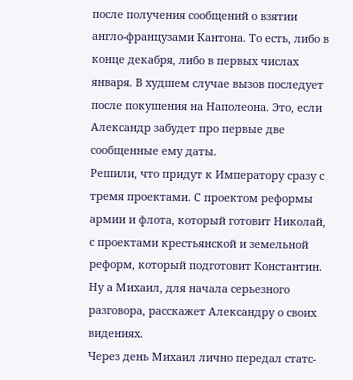после получения сообщений о взятии англо-французами Кантона. То есть, либо в конце декабря, либо в первых числах января. В худшем случае вызов последует после покушения на Наполеона. Это, если Александр забудет про первые две сообщенные ему даты.
Решили, что придут к Императору сразу с тремя проектами. С проектом реформы армии и флота, который готовит Николай, с проектами крестьянской и земельной реформ, который подготовит Константин. Ну а Михаил, для начала серьезного разговора, расскажет Александру о своих видениях.
Через день Михаил лично передал статс-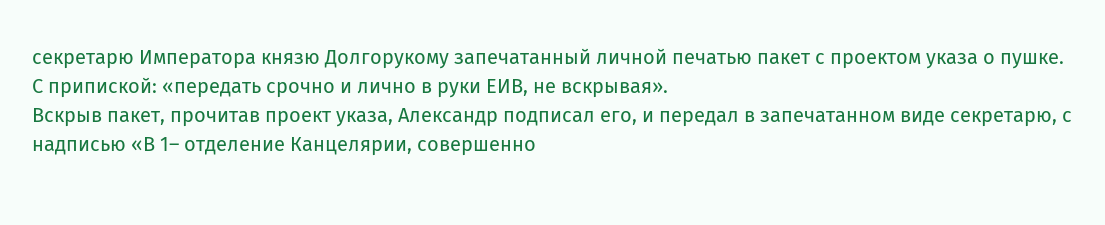секретарю Императора князю Долгорукому запечатанный личной печатью пакет с проектом указа о пушке. С припиской: «передать срочно и лично в руки ЕИВ, не вскрывая».
Вскрыв пакет, прочитав проект указа, Александр подписал его, и передал в запечатанном виде секретарю, с надписью «В 1– отделение Канцелярии, совершенно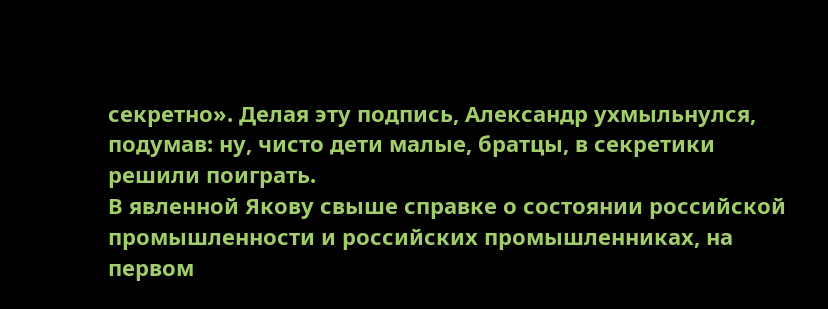секретно». Делая эту подпись, Александр ухмыльнулся, подумав: ну, чисто дети малые, братцы, в секретики решили поиграть.
В явленной Якову свыше справке о состоянии российской промышленности и российских промышленниках, на первом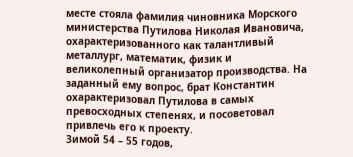месте стояла фамилия чиновника Морского министерства Путилова Николая Ивановича, охарактеризованного как талантливый металлург, математик, физик и великолепный организатор производства. На заданный ему вопрос, брат Константин охарактеризовал Путилова в самых превосходных степенях, и посоветовал привлечь его к проекту.
Зимой 54 – 55 годов,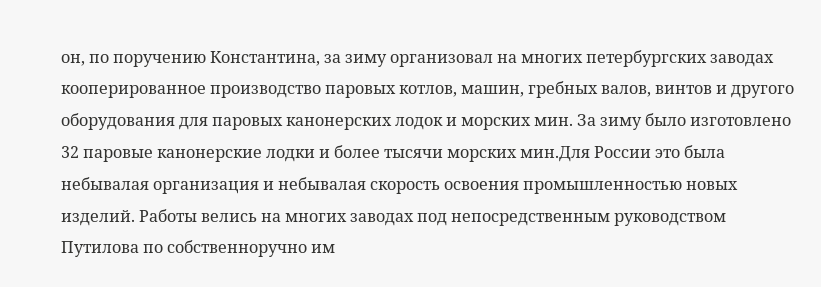он, по поручению Константина, за зиму организовал на многих петербургских заводах кооперированное производство паровых котлов, машин, гребных валов, винтов и другого оборудования для паровых канонерских лодок и морских мин. За зиму было изготовлено 32 паровые канонерские лодки и более тысячи морских мин.Для России это была небывалая организация и небывалая скорость освоения промышленностью новых изделий. Работы велись на многих заводах под непосредственным руководством Путилова по собственноручно им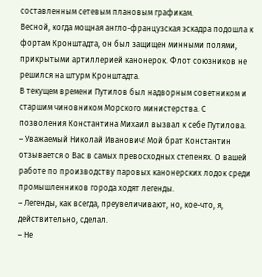составленным сетевым плановым графикам.
Весной, когда мощная англо-французская эскадра подошла к фортам Кронштадта, он был защищен минными полями, прикрытыми артиллерией канонерок. Флот союзников не решился на штурм Кронштадта.
В текущем времени Путилов был надворным советником и старшим чиновником Морского министерства. С позволения Константина Михаил вызвал к себе Путилова.
– Уважаемый Николай Иванович! Мой брат Константин отзывается о Вас в самых превосходных степенях. О вашей работе по производству паровых канонерских лодок среди промышленников города ходят легенды.
– Легенды, как всегда, преувеличивают, но, кое-что, я, действительно, сделал.
– Не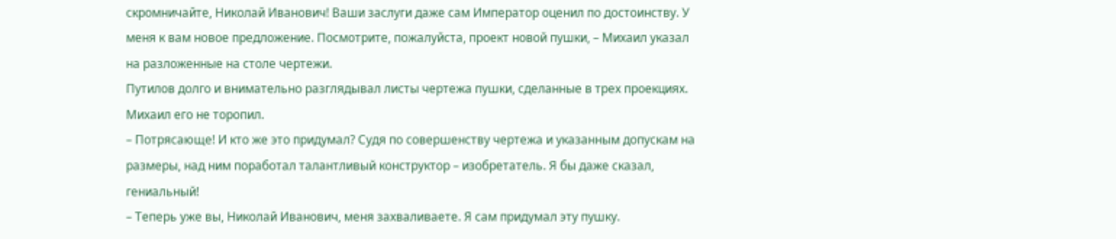скромничайте, Николай Иванович! Ваши заслуги даже сам Император оценил по достоинству. У меня к вам новое предложение. Посмотрите, пожалуйста, проект новой пушки, – Михаил указал на разложенные на столе чертежи.
Путилов долго и внимательно разглядывал листы чертежа пушки, сделанные в трех проекциях. Михаил его не торопил.
– Потрясающе! И кто же это придумал? Судя по совершенству чертежа и указанным допускам на размеры, над ним поработал талантливый конструктор – изобретатель. Я бы даже сказал, гениальный!
– Теперь уже вы, Николай Иванович, меня захваливаете. Я сам придумал эту пушку.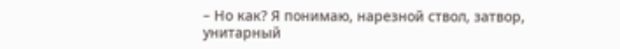– Но как? Я понимаю, нарезной ствол, затвор, унитарный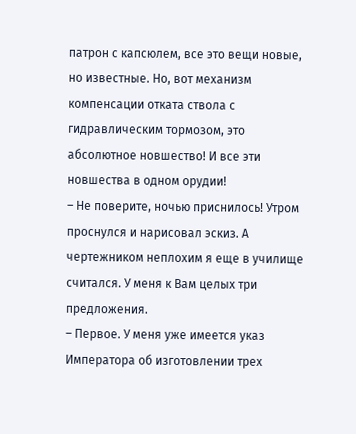патрон с капсюлем, все это вещи новые, но известные. Но, вот механизм компенсации отката ствола с гидравлическим тормозом, это абсолютное новшество! И все эти новшества в одном орудии!
– Не поверите, ночью приснилось! Утром проснулся и нарисовал эскиз. А чертежником неплохим я еще в училище считался. У меня к Вам целых три предложения.
– Первое. У меня уже имеется указ Императора об изготовлении трех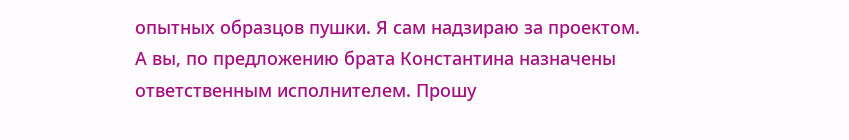опытных образцов пушки. Я сам надзираю за проектом. А вы, по предложению брата Константина назначены ответственным исполнителем. Прошу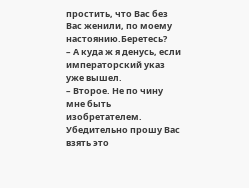простить, что Вас без Вас женили, по моему настоянию.Беретесь?
– А куда ж я денусь, если императорский указ уже вышел.
– Второе. Не по чину мне быть изобретателем. Убедительно прошу Вас взять это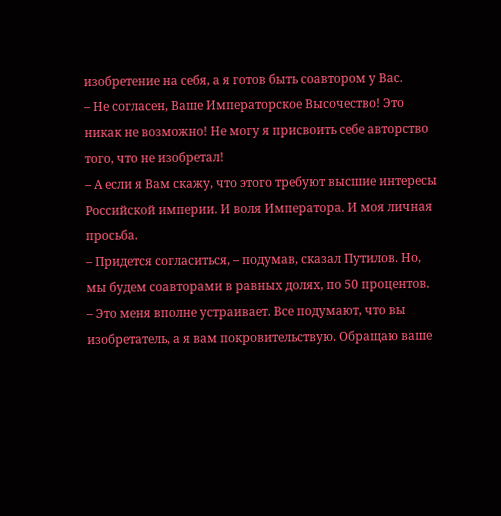изобретение на себя, а я готов быть соавтором у Вас.
– Не согласен, Ваше Императорское Высочество! Это никак не возможно! Не могу я присвоить себе авторство того, что не изобретал!
– А если я Вам скажу, что этого требуют высшие интересы Российской империи. И воля Императора. И моя личная просьба.
– Придется согласиться, – подумав, сказал Путилов. Но, мы будем соавторами в равных долях, по 50 процентов.
– Это меня вполне устраивает. Все подумают, что вы изобретатель, а я вам покровительствую. Обращаю ваше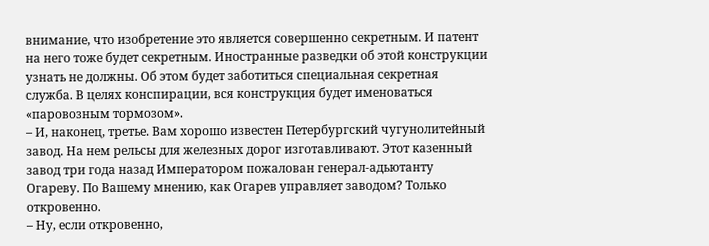внимание, что изобретение это является совершенно секретным. И патент на него тоже будет секретным. Иностранные разведки об этой конструкции узнать не должны. Об этом будет заботиться специальная секретная служба. В целях конспирации, вся конструкция будет именоваться «паровозным тормозом».
– И, наконец, третье. Вам хорошо известен Петербургский чугунолитейный завод. На нем рельсы для железных дорог изготавливают. Этот казенный завод три года назад Императором пожалован генерал-адьютанту Огареву. По Вашему мнению, как Огарев управляет заводом? Только откровенно.
– Ну, если откровенно,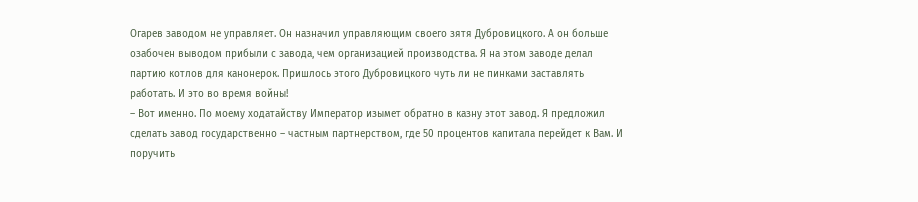Огарев заводом не управляет. Он назначил управляющим своего зятя Дубровицкого. А он больше озабочен выводом прибыли с завода, чем организацией производства. Я на этом заводе делал партию котлов для канонерок. Пришлось этого Дубровицкого чуть ли не пинками заставлять работать. И это во время войны!
– Вот именно. По моему ходатайству Император изымет обратно в казну этот завод. Я предложил сделать завод государственно – частным партнерством, где 50 процентов капитала перейдет к Вам. И поручить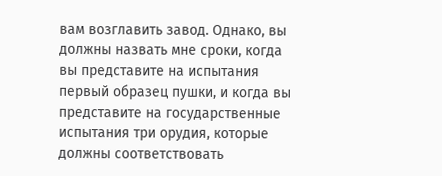вам возглавить завод. Однако, вы должны назвать мне сроки, когда вы представите на испытания первый образец пушки, и когда вы представите на государственные испытания три орудия, которые должны соответствовать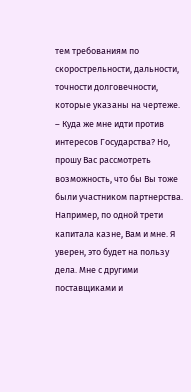тем требованиям по скорострельности, дальности, точности долговечности, которые указаны на чертеже.
– Куда же мне идти против интересов Государства? Но, прошу Вас рассмотреть возможность, что бы Вы тоже были участником партнерства. Например, по одной трети капитала казне, Вам и мне. Я уверен, это будет на пользу дела. Мне с другими поставщиками и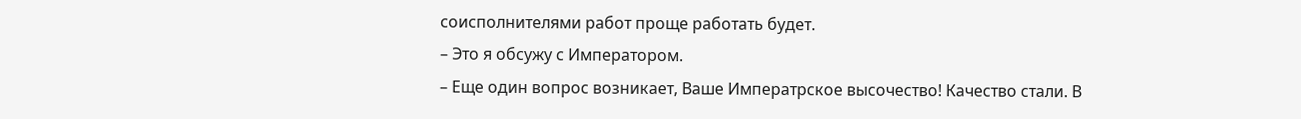соисполнителями работ проще работать будет.
– Это я обсужу с Императором.
– Еще один вопрос возникает, Ваше Императрское высочество! Качество стали. В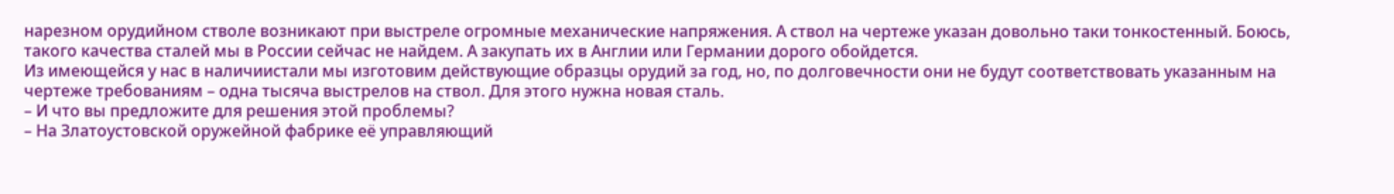нарезном орудийном стволе возникают при выстреле огромные механические напряжения. А ствол на чертеже указан довольно таки тонкостенный. Боюсь, такого качества сталей мы в России сейчас не найдем. А закупать их в Англии или Германии дорого обойдется.
Из имеющейся у нас в наличиистали мы изготовим действующие образцы орудий за год, но, по долговечности они не будут соответствовать указанным на чертеже требованиям – одна тысяча выстрелов на ствол. Для этого нужна новая сталь.
– И что вы предложите для решения этой проблемы?
– На Златоустовской оружейной фабрике её управляющий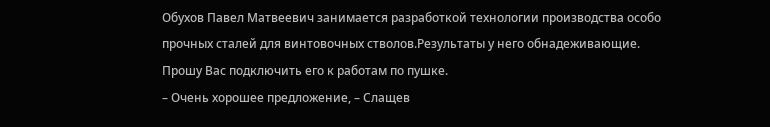Обухов Павел Матвеевич занимается разработкой технологии производства особо прочных сталей для винтовочных стволов.Результаты у него обнадеживающие. Прошу Вас подключить его к работам по пушке.
– Очень хорошее предложение, – Слащев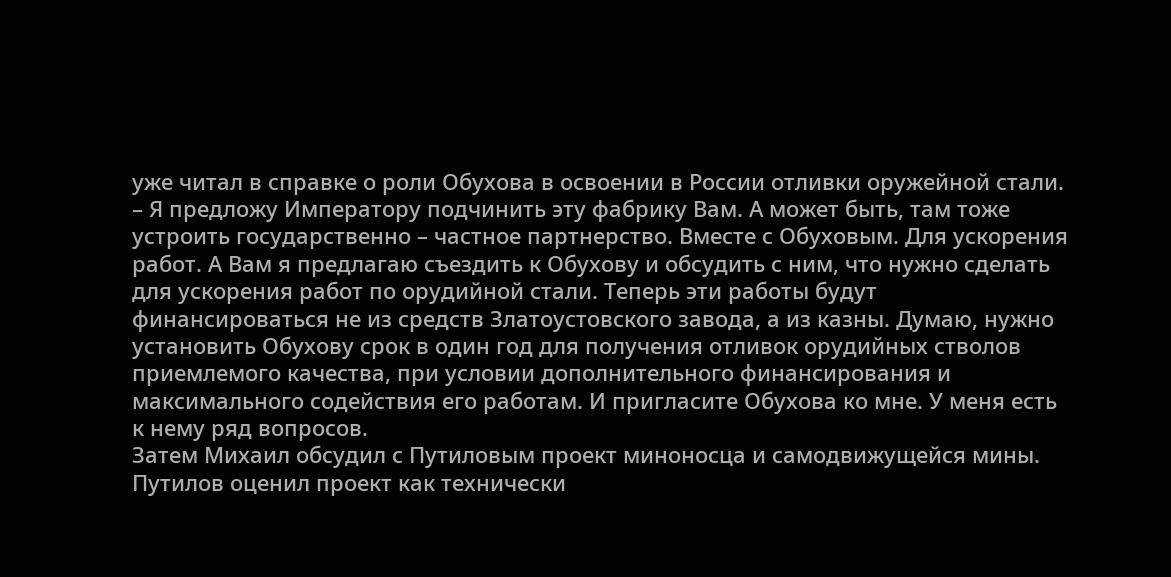уже читал в справке о роли Обухова в освоении в России отливки оружейной стали. – Я предложу Императору подчинить эту фабрику Вам. А может быть, там тоже устроить государственно – частное партнерство. Вместе с Обуховым. Для ускорения работ. А Вам я предлагаю съездить к Обухову и обсудить с ним, что нужно сделать для ускорения работ по орудийной стали. Теперь эти работы будут финансироваться не из средств Златоустовского завода, а из казны. Думаю, нужно установить Обухову срок в один год для получения отливок орудийных стволов приемлемого качества, при условии дополнительного финансирования и максимального содействия его работам. И пригласите Обухова ко мне. У меня есть к нему ряд вопросов.
Затем Михаил обсудил с Путиловым проект миноносца и самодвижущейся мины. Путилов оценил проект как технически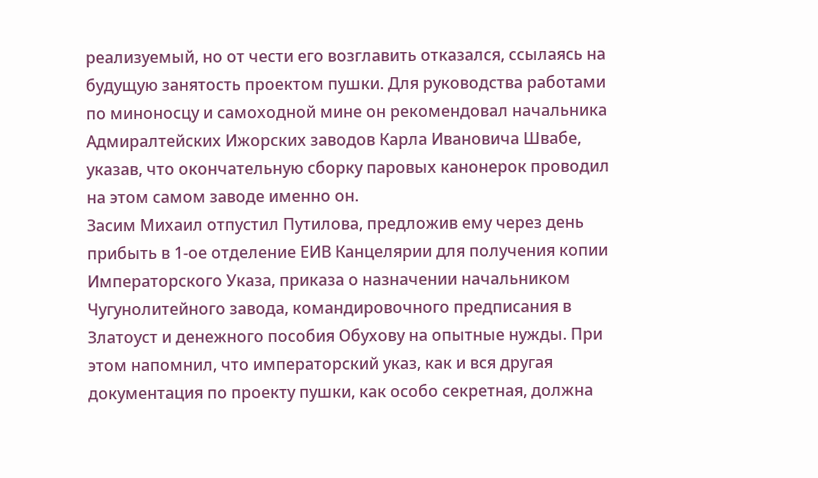реализуемый, но от чести его возглавить отказался, ссылаясь на будущую занятость проектом пушки. Для руководства работами по миноносцу и самоходной мине он рекомендовал начальника Адмиралтейских Ижорских заводов Карла Ивановича Швабе, указав, что окончательную сборку паровых канонерок проводил на этом самом заводе именно он.
Засим Михаил отпустил Путилова, предложив ему через день прибыть в 1-ое отделение ЕИВ Канцелярии для получения копии Императорского Указа, приказа о назначении начальником Чугунолитейного завода, командировочного предписания в Златоуст и денежного пособия Обухову на опытные нужды. При этом напомнил, что императорский указ, как и вся другая документация по проекту пушки, как особо секретная, должна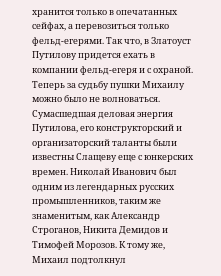хранится только в опечатанных сейфах, а перевозиться только фельд-егерями. Так что, в Златоуст Путилову придется ехать в компании фельд-егеря и с охраной.
Теперь за судьбу пушки Михаилу можно было не волноваться. Сумасшедшая деловая энергия Путилова, его конструкторский и организаторский таланты были известны Слащеву еще с юнкерских времен. Николай Иванович был одним из легендарных русских промышленников, таким же знаменитым, как Александр Строганов, Никита Демидов и Тимофей Морозов. К тому же, Михаил подтолкнул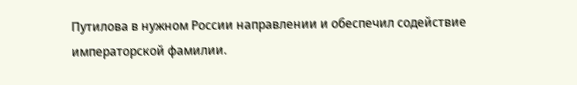Путилова в нужном России направлении и обеспечил содействие императорской фамилии.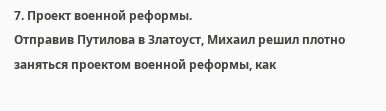7. Проект военной реформы.
Отправив Путилова в Златоуст, Михаил решил плотно заняться проектом военной реформы, как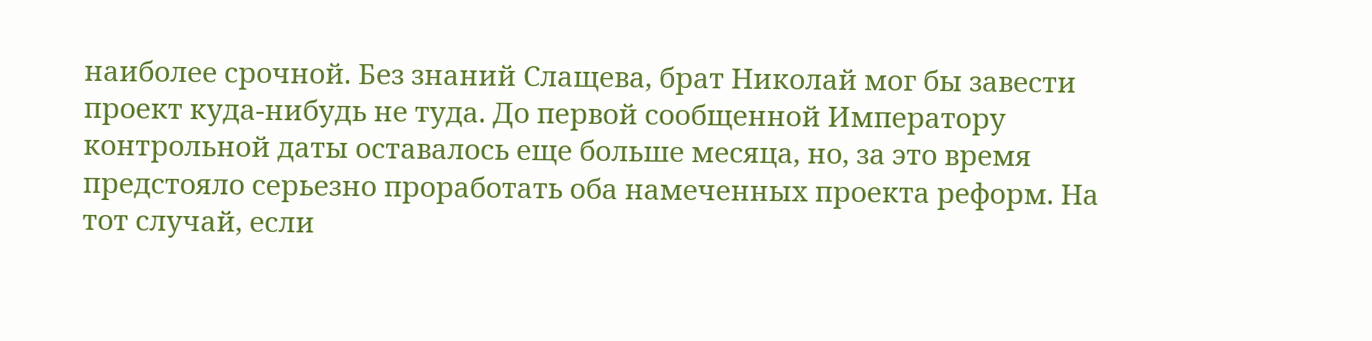наиболее срочной. Без знаний Слащева, брат Николай мог бы завести проект куда-нибудь не туда. До первой сообщенной Императору контрольной даты оставалось еще больше месяца, но, за это время предстояло серьезно проработать оба намеченных проекта реформ. На тот случай, если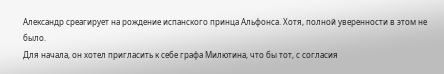Александр среагирует на рождение испанского принца Альфонса. Хотя, полной уверенности в этом не было.
Для начала, он хотел пригласить к себе графа Милютина, что бы тот, с согласия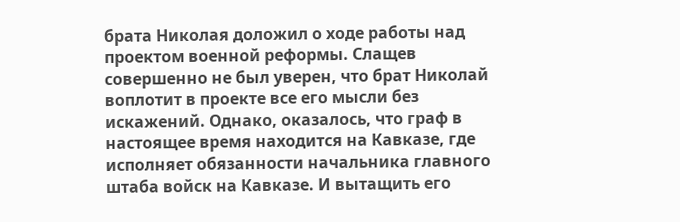брата Николая доложил о ходе работы над проектом военной реформы. Слащев совершенно не был уверен, что брат Николай воплотит в проекте все его мысли без искажений. Однако, оказалось, что граф в настоящее время находится на Кавказе, где исполняет обязанности начальника главного штаба войск на Кавказе. И вытащить его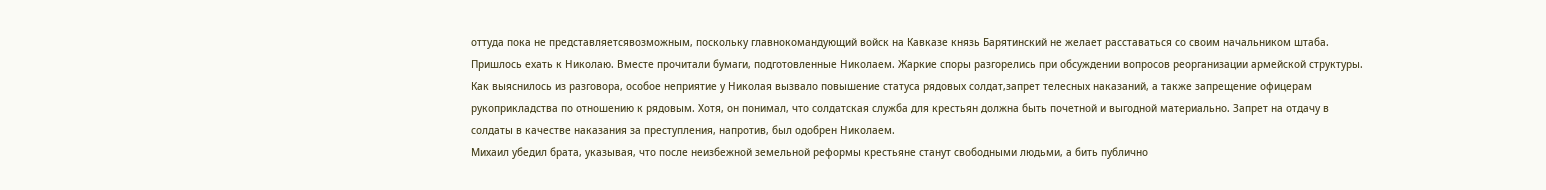оттуда пока не представляетсявозможным, поскольку главнокомандующий войск на Кавказе князь Барятинский не желает расставаться со своим начальником штаба.
Пришлось ехать к Николаю. Вместе прочитали бумаги, подготовленные Николаем. Жаркие споры разгорелись при обсуждении вопросов реорганизации армейской структуры. Как выяснилось из разговора, особое неприятие у Николая вызвало повышение статуса рядовых солдат,запрет телесных наказаний, а также запрещение офицерам рукоприкладства по отношению к рядовым. Хотя, он понимал, что солдатская служба для крестьян должна быть почетной и выгодной материально. Запрет на отдачу в солдаты в качестве наказания за преступления, напротив, был одобрен Николаем.
Михаил убедил брата, указывая, что после неизбежной земельной реформы крестьяне станут свободными людьми, а бить публично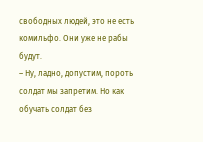свободных людей, это не есть комильфо. Они уже не рабы будут.
– Ну, ладно, допустим, пороть солдат мы запретим. Но как обучать солдат без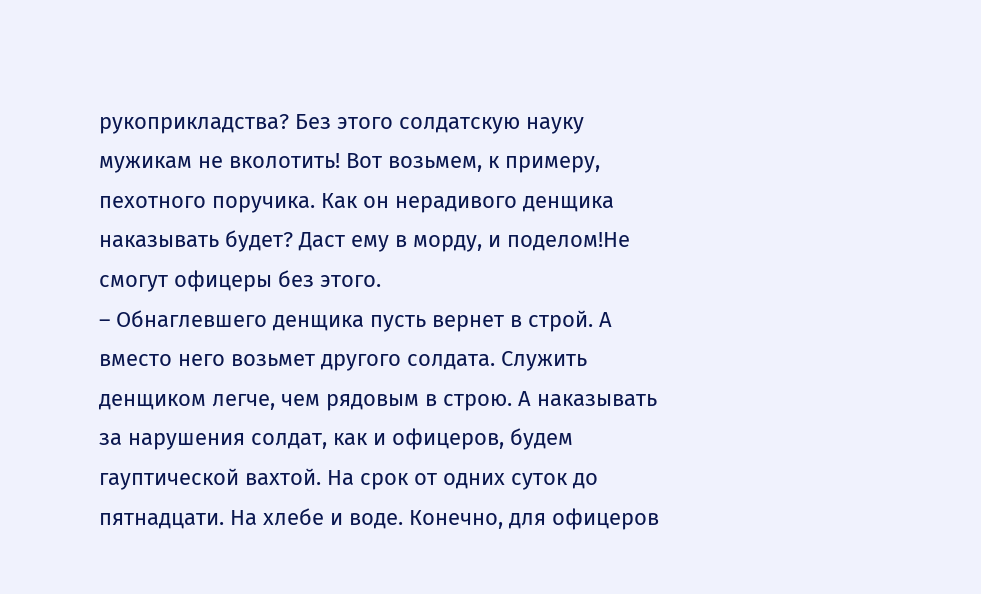рукоприкладства? Без этого солдатскую науку мужикам не вколотить! Вот возьмем, к примеру, пехотного поручика. Как он нерадивого денщика наказывать будет? Даст ему в морду, и поделом!Не смогут офицеры без этого.
– Обнаглевшего денщика пусть вернет в строй. А вместо него возьмет другого солдата. Служить денщиком легче, чем рядовым в строю. А наказывать за нарушения солдат, как и офицеров, будем гауптической вахтой. На срок от одних суток до пятнадцати. На хлебе и воде. Конечно, для офицеров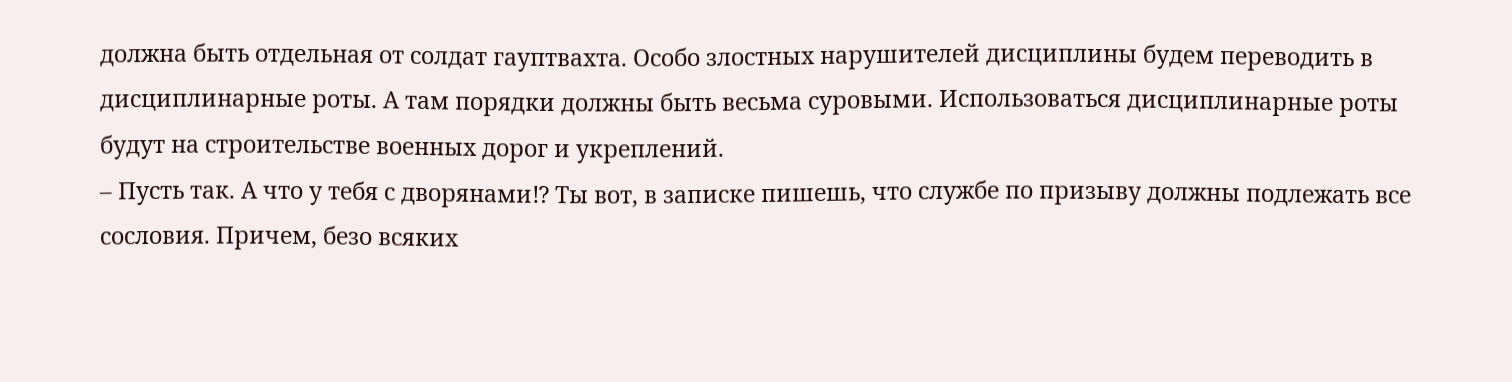должна быть отдельная от солдат гауптвахта. Особо злостных нарушителей дисциплины будем переводить в дисциплинарные роты. А там порядки должны быть весьма суровыми. Использоваться дисциплинарные роты будут на строительстве военных дорог и укреплений.
– Пусть так. А что у тебя с дворянами⁉ Ты вот, в записке пишешь, что службе по призыву должны подлежать все сословия. Причем, безо всяких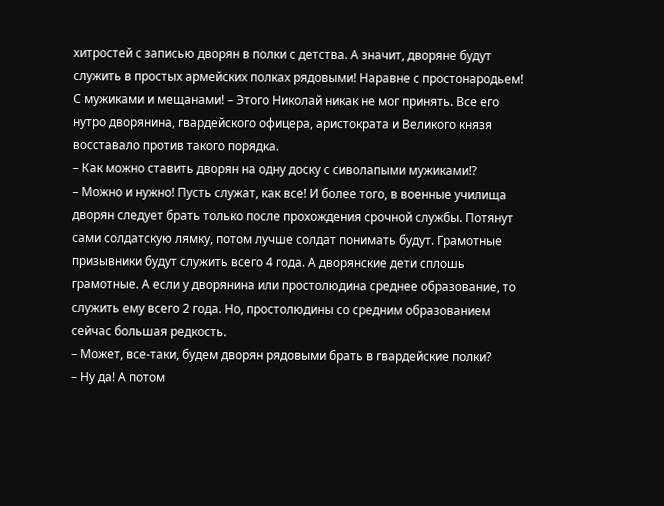хитростей с записью дворян в полки с детства. А значит, дворяне будут служить в простых армейских полках рядовыми! Наравне с простонародьем! С мужиками и мещанами! – Этого Николай никак не мог принять. Все его нутро дворянина, гвардейского офицера, аристократа и Великого князя восставало против такого порядка.
– Как можно ставить дворян на одну доску с сиволапыми мужиками⁉
– Можно и нужно! Пусть служат, как все! И более того, в военные училища дворян следует брать только после прохождения срочной службы. Потянут сами солдатскую лямку, потом лучше солдат понимать будут. Грамотные призывники будут служить всего 4 года. А дворянские дети сплошь грамотные. А если у дворянина или простолюдина среднее образование, то служить ему всего 2 года. Но, простолюдины со средним образованием сейчас большая редкость.
– Может, все-таки, будем дворян рядовыми брать в гвардейские полки?
– Ну да! А потом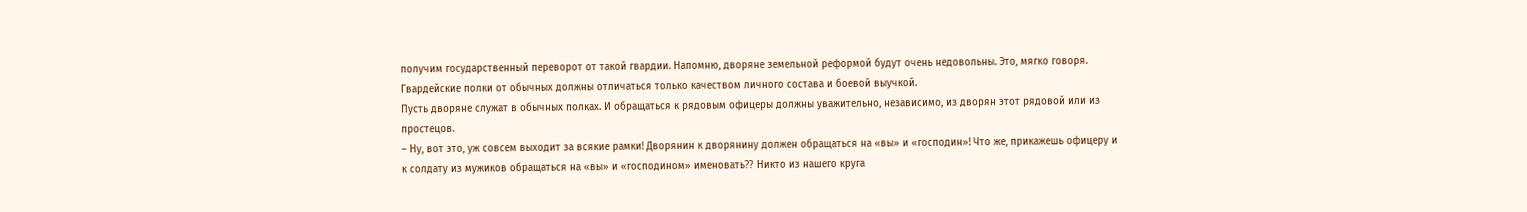получим государственный переворот от такой гвардии. Напомню, дворяне земельной реформой будут очень недовольны. Это, мягко говоря. Гвардейские полки от обычных должны отличаться только качеством личного состава и боевой выучкой.
Пусть дворяне служат в обычных полках. И обращаться к рядовым офицеры должны уважительно, независимо, из дворян этот рядовой или из простецов.
– Ну, вот это, уж совсем выходит за всякие рамки! Дворянин к дворянину должен обращаться на «вы» и «господин»! Что же, прикажешь офицеру и к солдату из мужиков обращаться на «вы» и «господином» именовать⁇ Никто из нашего круга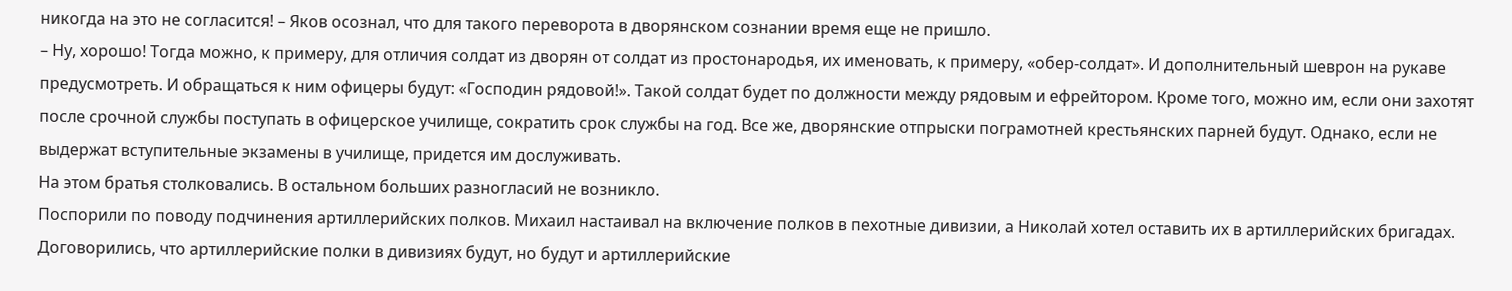никогда на это не согласится! – Яков осознал, что для такого переворота в дворянском сознании время еще не пришло.
– Ну, хорошо! Тогда можно, к примеру, для отличия солдат из дворян от солдат из простонародья, их именовать, к примеру, «обер-солдат». И дополнительный шеврон на рукаве предусмотреть. И обращаться к ним офицеры будут: «Господин рядовой!». Такой солдат будет по должности между рядовым и ефрейтором. Кроме того, можно им, если они захотят после срочной службы поступать в офицерское училище, сократить срок службы на год. Все же, дворянские отпрыски пограмотней крестьянских парней будут. Однако, если не выдержат вступительные экзамены в училище, придется им дослуживать.
На этом братья столковались. В остальном больших разногласий не возникло.
Поспорили по поводу подчинения артиллерийских полков. Михаил настаивал на включение полков в пехотные дивизии, а Николай хотел оставить их в артиллерийских бригадах. Договорились, что артиллерийские полки в дивизиях будут, но будут и артиллерийские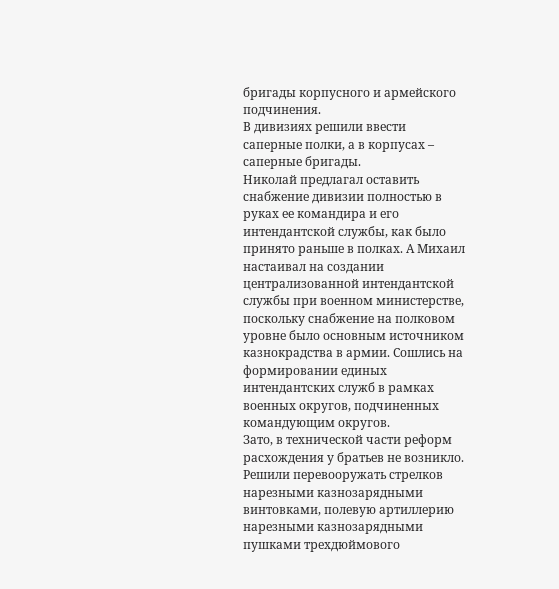бригады корпусного и армейского подчинения.
В дивизиях решили ввести саперные полки, а в корпусах – саперные бригады.
Николай предлагал оставить снабжение дивизии полностью в руках ее командира и его интендантской службы, как было принято раньше в полках. А Михаил настаивал на создании централизованной интендантской службы при военном министерстве, поскольку снабжение на полковом уровне было основным источником казнокрадства в армии. Сошлись на формировании единых интендантских служб в рамках военных округов, подчиненных командующим округов.
Зато, в технической части реформ расхождения у братьев не возникло. Решили перевооружать стрелков нарезными казнозарядными винтовками, полевую артиллерию нарезными казнозарядными пушками трехдюймового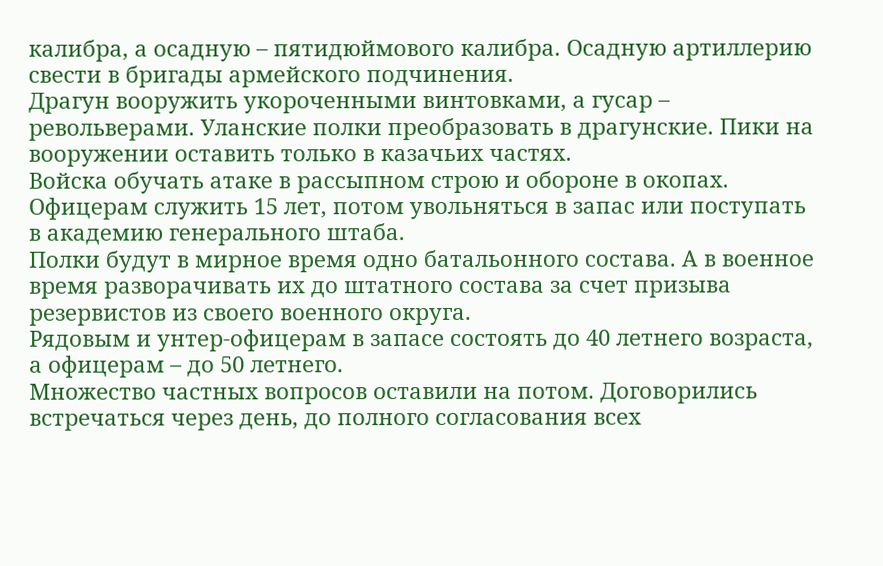калибра, а осадную – пятидюймового калибра. Осадную артиллерию свести в бригады армейского подчинения.
Драгун вооружить укороченными винтовками, а гусар – револьверами. Уланские полки преобразовать в драгунские. Пики на вооружении оставить только в казачьих частях.
Войска обучать атаке в рассыпном строю и обороне в окопах.
Офицерам служить 15 лет, потом увольняться в запас или поступать в академию генерального штаба.
Полки будут в мирное время одно батальонного состава. А в военное время разворачивать их до штатного состава за счет призыва резервистов из своего военного округа.
Рядовым и унтер-офицерам в запасе состоять до 40 летнего возраста, а офицерам – до 50 летнего.
Множество частных вопросов оставили на потом. Договорились встречаться через день, до полного согласования всех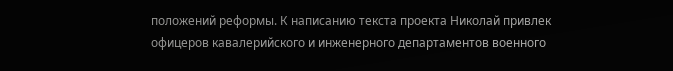положений реформы. К написанию текста проекта Николай привлек офицеров кавалерийского и инженерного департаментов военного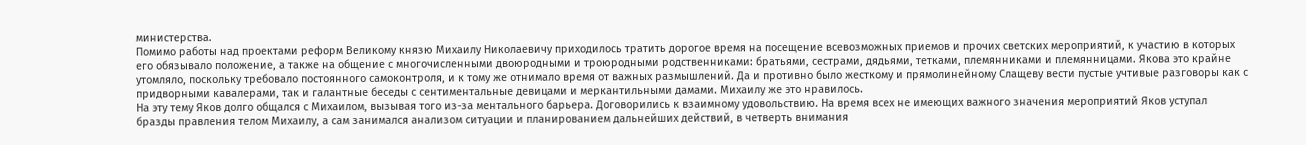министерства.
Помимо работы над проектами реформ Великому князю Михаилу Николаевичу приходилось тратить дорогое время на посещение всевозможных приемов и прочих светских мероприятий, к участию в которых его обязывало положение, а также на общение с многочисленными двоюродными и троюродными родственниками: братьями, сестрами, дядьями, тетками, племянниками и племянницами. Якова это крайне утомляло, поскольку требовало постоянного самоконтроля, и к тому же отнимало время от важных размышлений. Да и противно было жесткому и прямолинейному Слащеву вести пустые учтивые разговоры как с придворными кавалерами, так и галантные беседы с сентиментальные девицами и меркантильными дамами. Михаилу же это нравилось.
На эту тему Яков долго общался с Михаилом, вызывая того из-за ментального барьера. Договорились к взаимному удовольствию. На время всех не имеющих важного значения мероприятий Яков уступал бразды правления телом Михаилу, а сам занимался анализом ситуации и планированием дальнейших действий, в четверть внимания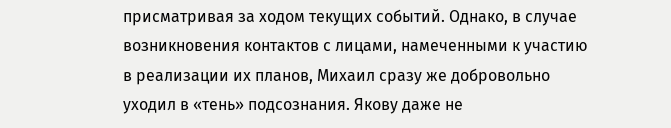присматривая за ходом текущих событий. Однако, в случае возникновения контактов с лицами, намеченными к участию в реализации их планов, Михаил сразу же добровольно уходил в «тень» подсознания. Якову даже не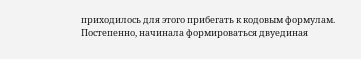приходилось для этого прибегать к кодовым формулам.
Постепенно, начинала формироваться двуединая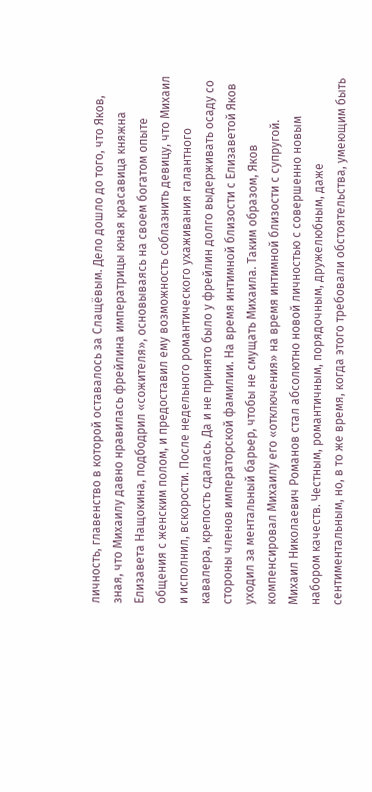личность, главенство в которой оставалось за Слащёвым. Дело дошло до того, что Яков, зная, что Михаилу давно нравилась фрейлина императрицы юная красавица княжна Елизавета Нащокина, подбодрил «сожителя», основываясь на своем богатом опыте общения с женским полом, и предоставил ему возможность соблазнить девицу, что Михаил и исполнил, вскорости. После недельного романтического ухаживания галантного кавалера, крепость сдалась. Да и не принято было у фрейлин долго выдерживать осаду со стороны членов императорской фамилии. На время интимной близости с Елизаветой Яков уходил за ментальный барьер, чтобы не смущать Михаила. Таким образом, Яков компенсировал Михаилу его «отключения» на время интимной близости с супругой.
Михаил Николаевич Романов стал абсолютно новой личностью с совершенно новым набором качеств. Честным, романтичным, порядочным, дружелюбным, даже сентиментальным, но, в то же время, когда этого требовали обстоятельства, умеющим быть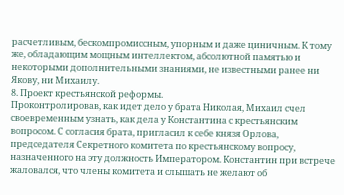расчетливым, бескомпромиссным, упорным и даже циничным. К тому же, обладающим мощным интеллектом, абсолютной памятью и некоторыми дополнительными знаниями, не известными ранее ни Якову, ни Михаилу.
8. Проект крестьянской реформы.
Проконтролировав, как идет дело у брата Николая, Михаил счел своевременным узнать, как дела у Константина с крестьянским вопросом. С согласия брата, пригласил к себе князя Орлова, председателя Секретного комитета по крестьянскому вопросу, назначенного на эту должность Императором. Константин при встрече жаловался, что члены комитета и слышать не желают об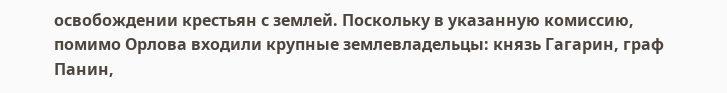освобождении крестьян с землей. Поскольку в указанную комиссию, помимо Орлова входили крупные землевладельцы: князь Гагарин, граф Панин,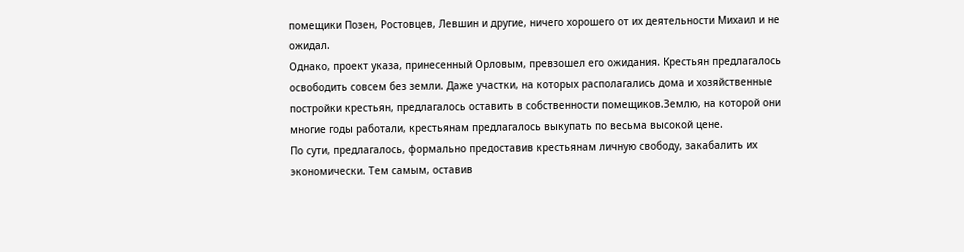помещики Позен, Ростовцев, Левшин и другие, ничего хорошего от их деятельности Михаил и не ожидал.
Однако, проект указа, принесенный Орловым, превзошел его ожидания. Крестьян предлагалось освободить совсем без земли. Даже участки, на которых располагались дома и хозяйственные постройки крестьян, предлагалось оставить в собственности помещиков.Землю, на которой они многие годы работали, крестьянам предлагалось выкупать по весьма высокой цене.
По сути, предлагалось, формально предоставив крестьянам личную свободу, закабалить их экономически. Тем самым, оставив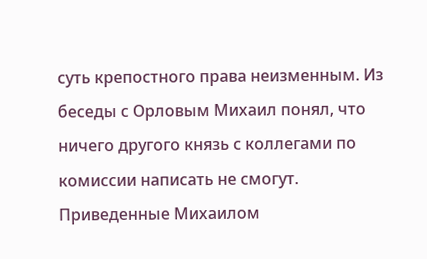суть крепостного права неизменным. Из беседы с Орловым Михаил понял, что ничего другого князь с коллегами по комиссии написать не смогут. Приведенные Михаилом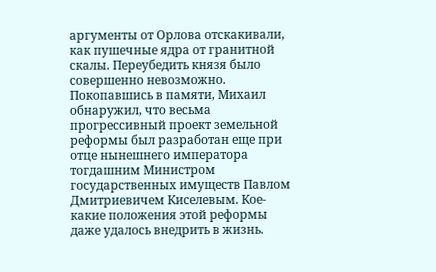аргументы от Орлова отскакивали, как пушечные ядра от гранитной скалы. Переубедить князя было совершенно невозможно.
Покопавшись в памяти, Михаил обнаружил, что весьма прогрессивный проект земельной реформы был разработан еще при отце нынешнего императора тогдашним Министром государственных имуществ Павлом Дмитриевичем Киселевым. Кое-какие положения этой реформы даже удалось внедрить в жизнь.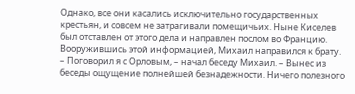Однако, все они касались исключительно государственных крестьян, и совсем не затрагивали помещичьих. Ныне Киселев был отставлен от этого дела и направлен послом во Францию.
Вооружившись этой информацией, Михаил направился к брату.
– Поговорил я с Орловым, – начал беседу Михаил. – Вынес из беседы ощущение полнейшей безнадежности. Ничего полезного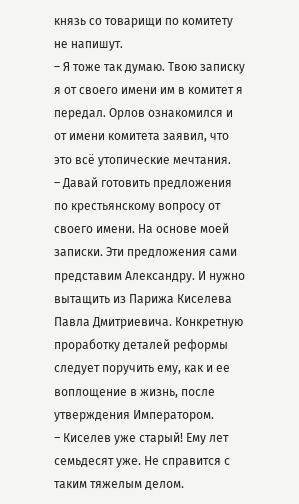князь со товарищи по комитету не напишут.
– Я тоже так думаю. Твою записку я от своего имени им в комитет я передал. Орлов ознакомился и от имени комитета заявил, что это всё утопические мечтания.
– Давай готовить предложения по крестьянскому вопросу от своего имени. На основе моей записки. Эти предложения сами представим Александру. И нужно вытащить из Парижа Киселева Павла Дмитриевича. Конкретную проработку деталей реформы следует поручить ему, как и ее воплощение в жизнь, после утверждения Императором.
– Киселев уже старый! Ему лет семьдесят уже. Не справится с таким тяжелым делом.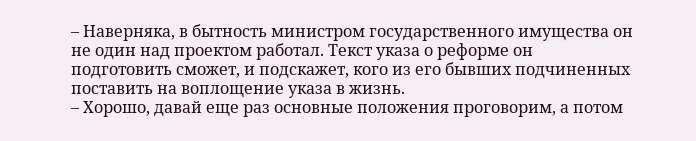– Наверняка, в бытность министром государственного имущества он не один над проектом работал. Текст указа о реформе он подготовить сможет, и подскажет, кого из его бывших подчиненных поставить на воплощение указа в жизнь.
– Хорошо, давай еще раз основные положения проговорим, а потом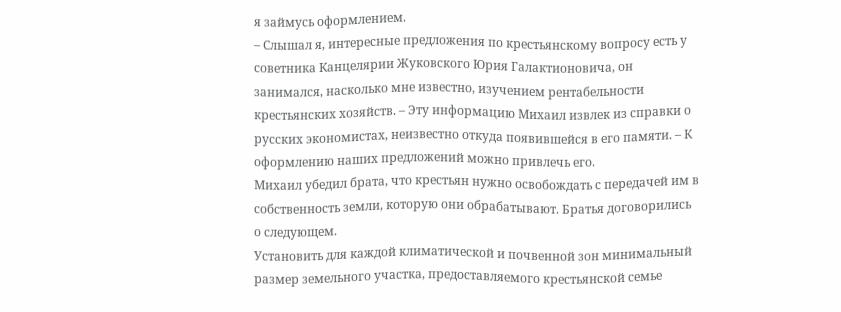я займусь оформлением.
– Слышал я, интересные предложения по крестьянскому вопросу есть у советника Канцелярии Жуковского Юрия Галактионовича, он занимался, насколько мне известно, изучением рентабельности крестьянских хозяйств. – Эту информацию Михаил извлек из справки о русских экономистах, неизвестно откуда появившейся в его памяти. – К оформлению наших предложений можно привлечь его.
Михаил убедил брата, что крестьян нужно освобождать с передачей им в собственность земли, которую они обрабатывают. Братья договорились о следующем.
Установить для каждой климатической и почвенной зон минимальный размер земельного участка, предоставляемого крестьянской семье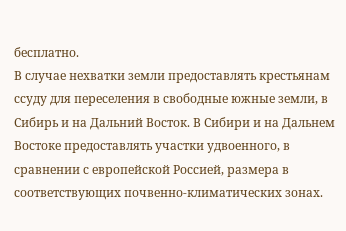бесплатно.
В случае нехватки земли предоставлять крестьянам ссуду для переселения в свободные южные земли, в Сибирь и на Дальний Восток. В Сибири и на Дальнем Востоке предоставлять участки удвоенного, в сравнении с европейской Россией, размера в соответствующих почвенно-климатических зонах.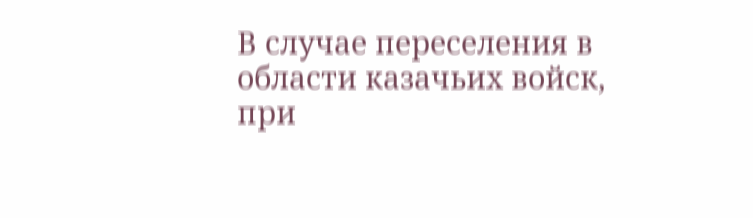В случае переселения в области казачьих войск, при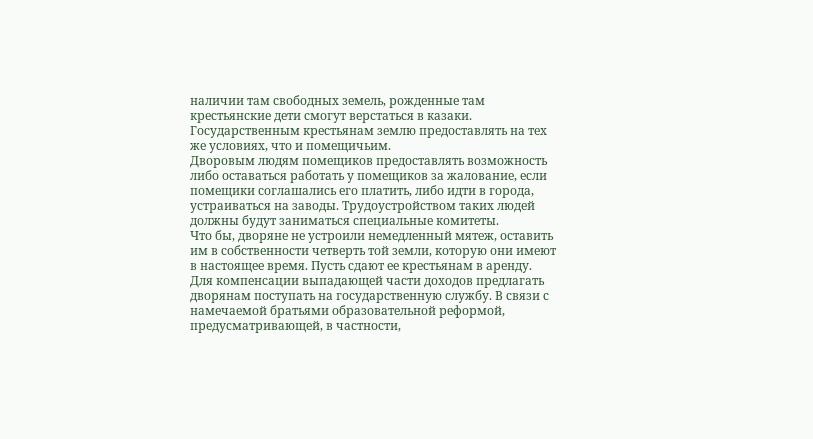наличии там свободных земель, рожденные там крестьянские дети смогут верстаться в казаки.
Государственным крестьянам землю предоставлять на тех же условиях, что и помещичьим.
Дворовым людям помещиков предоставлять возможность либо оставаться работать у помещиков за жалование, если помещики соглашались его платить, либо идти в города, устраиваться на заводы. Трудоустройством таких людей должны будут заниматься специальные комитеты.
Что бы, дворяне не устроили немедленный мятеж, оставить им в собственности четверть той земли, которую они имеют в настоящее время. Пусть сдают ее крестьянам в аренду.
Для компенсации выпадающей части доходов предлагать дворянам поступать на государственную службу. В связи с намечаемой братьями образовательной реформой, предусматривающей, в частности,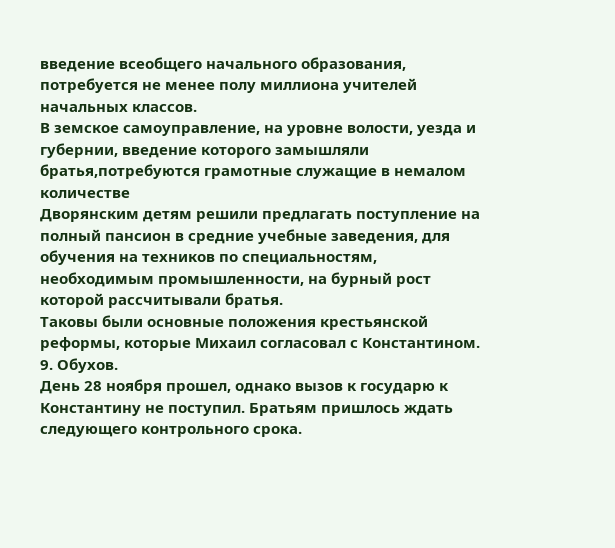введение всеобщего начального образования, потребуется не менее полу миллиона учителей начальных классов.
В земское самоуправление, на уровне волости, уезда и губернии, введение которого замышляли братья,потребуются грамотные служащие в немалом количестве
Дворянским детям решили предлагать поступление на полный пансион в средние учебные заведения, для обучения на техников по специальностям, необходимым промышленности, на бурный рост которой рассчитывали братья.
Таковы были основные положения крестьянской реформы, которые Михаил согласовал с Константином.
9. Обухов.
День 28 ноября прошел, однако вызов к государю к Константину не поступил. Братьям пришлось ждать следующего контрольного срока.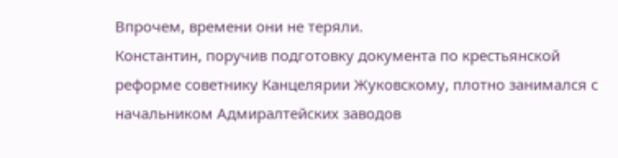Впрочем, времени они не теряли.
Константин, поручив подготовку документа по крестьянской реформе советнику Канцелярии Жуковскому, плотно занимался с начальником Адмиралтейских заводов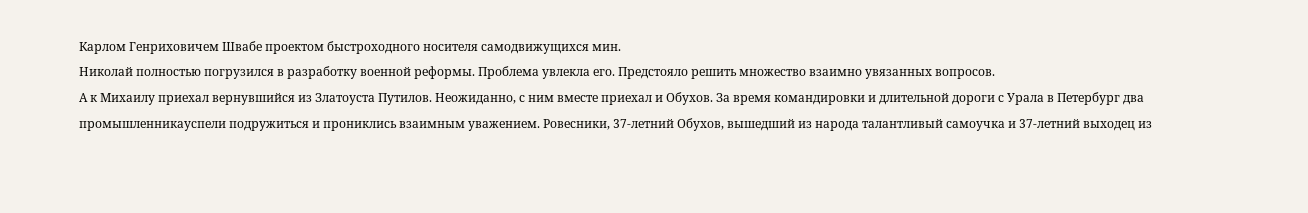Карлом Генриховичем Швабе проектом быстроходного носителя самодвижущихся мин.
Николай полностью погрузился в разработку военной реформы. Проблема увлекла его. Предстояло решить множество взаимно увязанных вопросов.
А к Михаилу приехал вернувшийся из Златоуста Путилов. Неожиданно, с ним вместе приехал и Обухов. За время командировки и длительной дороги с Урала в Петербург два промышленникауспели подружиться и прониклись взаимным уважением. Ровесники, 37-летний Обухов, вышедший из народа талантливый самоучка и 37-летний выходец из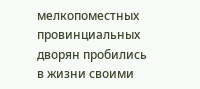мелкопоместных провинциальных дворян пробились в жизни своими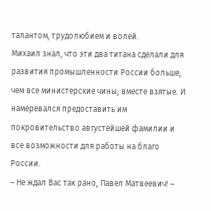талантом, трудолюбием и волей.
Михаил знал, что эти два титана сделали для развития промышленности России больше, чем все министерские чины, вместе взятые. И намеревался предоставить им покровительство августейшей фамилии и все возможности для работы на благо России.
– Не ждал Вас так рано, Павел Матвеевич! –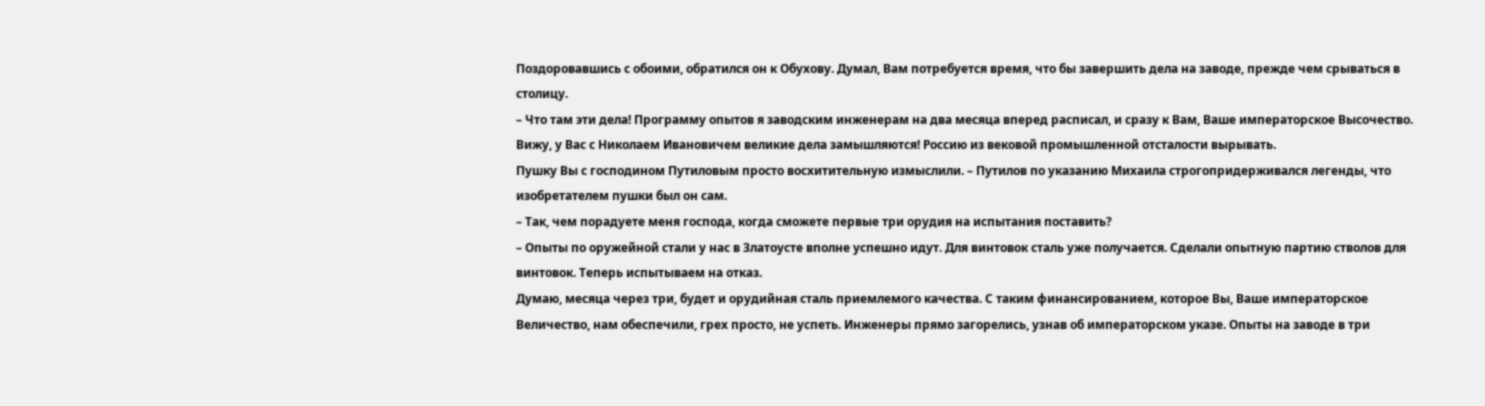Поздоровавшись с обоими, обратился он к Обухову. Думал, Вам потребуется время, что бы завершить дела на заводе, прежде чем срываться в столицу.
– Что там эти дела! Программу опытов я заводским инженерам на два месяца вперед расписал, и сразу к Вам, Ваше императорское Высочество. Вижу, у Вас с Николаем Ивановичем великие дела замышляются! Россию из вековой промышленной отсталости вырывать.
Пушку Вы с господином Путиловым просто восхитительную измыслили. – Путилов по указанию Михаила строгопридерживался легенды, что изобретателем пушки был он сам.
– Так, чем порадуете меня господа, когда сможете первые три орудия на испытания поставить?
– Опыты по оружейной стали у нас в Златоусте вполне успешно идут. Для винтовок сталь уже получается. Сделали опытную партию стволов для винтовок. Теперь испытываем на отказ.
Думаю, месяца через три, будет и орудийная сталь приемлемого качества. С таким финансированием, которое Вы, Ваше императорское Величество, нам обеспечили, грех просто, не успеть. Инженеры прямо загорелись, узнав об императорском указе. Опыты на заводе в три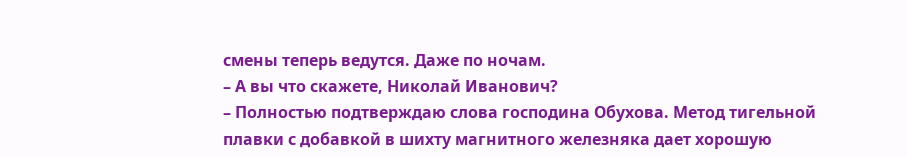смены теперь ведутся. Даже по ночам.
– А вы что скажете, Николай Иванович?
– Полностью подтверждаю слова господина Обухова. Метод тигельной плавки с добавкой в шихту магнитного железняка дает хорошую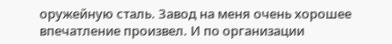оружейную сталь. Завод на меня очень хорошее впечатление произвел. И по организации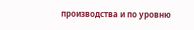производства и по уровню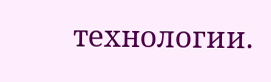технологии.